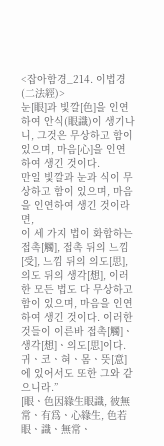<잡아함경_214. 이법경(二法經)>
눈[眼]과 빛깔[色]을 인연하여 안식(眼識)이 생기나니, 그것은 무상하고 함이 있으며, 마음[心]을 인연하여 생긴 것이다.
만일 빛깔과 눈과 식이 무상하고 함이 있으며, 마음을 인연하여 생긴 것이라면,
이 세 가지 법이 화합하는 접촉[觸], 접촉 뒤의 느낌[受], 느낌 뒤의 의도[思], 의도 뒤의 생각[想], 이러한 모든 법도 다 무상하고 함이 있으며, 마음을 인연하여 생긴 것이다. 이러한 것들이 이른바 접촉[觸]ㆍ생각[想]ㆍ의도[思]이다.
귀ㆍ코ㆍ혀ㆍ몸ㆍ뜻[意]에 있어서도 또한 그와 같으니라.”
[眼ㆍ色因緣生眼識, 彼無常ㆍ有爲ㆍ心緣生, 色若眼ㆍ識ㆍ無常ㆍ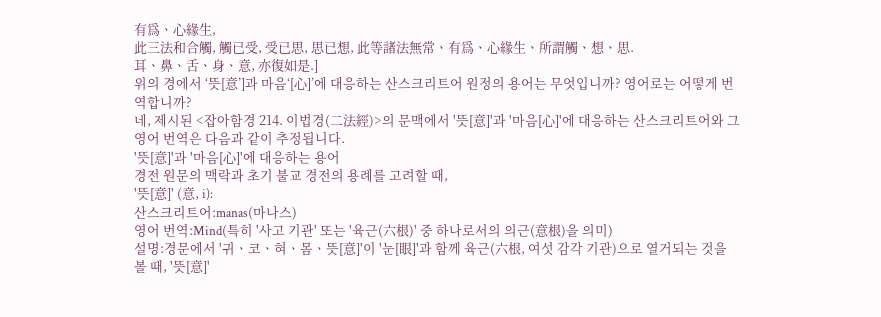有爲ㆍ心緣生,
此三法和合觸, 觸已受, 受已思, 思已想, 此等諸法無常ㆍ有爲ㆍ心緣生ㆍ所謂觸ㆍ想ㆍ思.
耳ㆍ鼻ㆍ舌ㆍ身ㆍ意, 亦復如是.]
위의 경에서 ‘뜻[意’]과 마음‘[心]’에 대응하는 산스크리트어 원정의 용어는 무엇입니까? 영어로는 어떻게 번역합니까?
네, 제시된 <잡아함경 214. 이법경(二法經)>의 문맥에서 '뜻[意]'과 '마음[心]'에 대응하는 산스크리트어와 그 영어 번역은 다음과 같이 추정됩니다.
'뜻[意]'과 '마음[心]'에 대응하는 용어
경전 원문의 맥락과 초기 불교 경전의 용례를 고려할 때,
'뜻[意]' (意, i):
산스크리트어:manas(마나스)
영어 번역:Mind(특히 '사고 기관' 또는 '육근(六根)' 중 하나로서의 의근(意根)을 의미)
설명:경문에서 '귀ㆍ코ㆍ혀ㆍ몸ㆍ뜻[意]'이 '눈[眼]'과 함께 육근(六根, 여섯 감각 기관)으로 열거되는 것을 볼 때, '뜻[意]'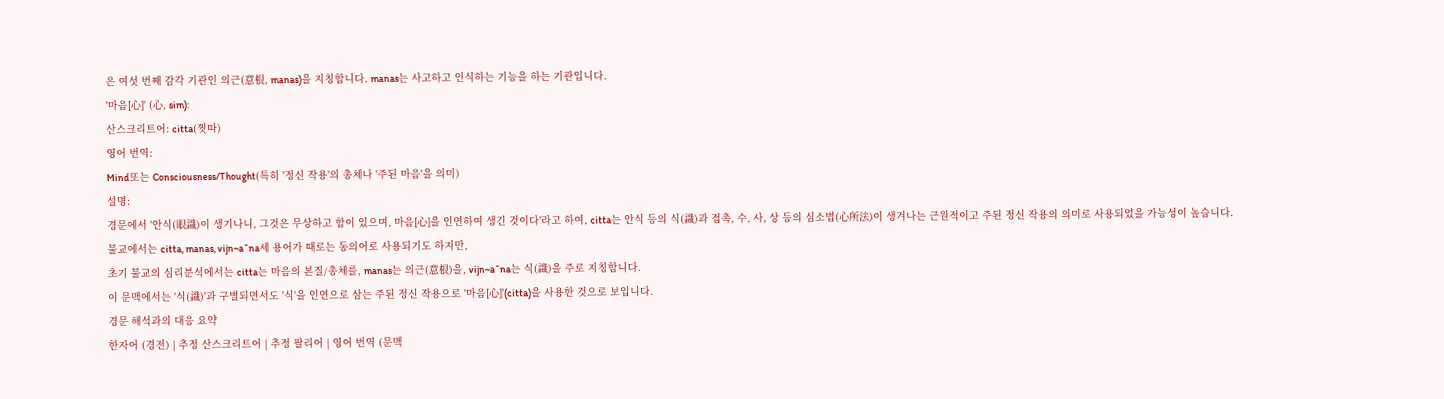은 여섯 번째 감각 기관인 의근(意根, manas)을 지칭합니다. manas는 사고하고 인식하는 기능을 하는 기관입니다.
'마음[心]' (心, sim):
산스크리트어: citta(찟따)
영어 번역:
Mind또는 Consciousness/Thought(특히 '정신 작용'의 총체나 '주된 마음'을 의미)
설명:
경문에서 '안식(眼識)이 생기나니, 그것은 무상하고 함이 있으며, 마음[心]을 인연하여 생긴 것이다'라고 하여, citta는 안식 등의 식(識)과 접촉, 수, 사, 상 등의 심소법(心所法)이 생겨나는 근원적이고 주된 정신 작용의 의미로 사용되었을 가능성이 높습니다.
불교에서는 citta, manas, vijn~aˉna세 용어가 때로는 동의어로 사용되기도 하지만,
초기 불교의 심리분석에서는 citta는 마음의 본질/총체를, manas는 의근(意根)을, vijn~aˉna는 식(識)을 주로 지칭합니다.
이 문맥에서는 '식(識)'과 구별되면서도 '식'을 인연으로 삼는 주된 정신 작용으로 '마음[心]'(citta)을 사용한 것으로 보입니다.
경문 해석과의 대응 요약
한자어 (경전) | 추정 산스크리트어 | 추정 팔리어 | 영어 번역 (문맥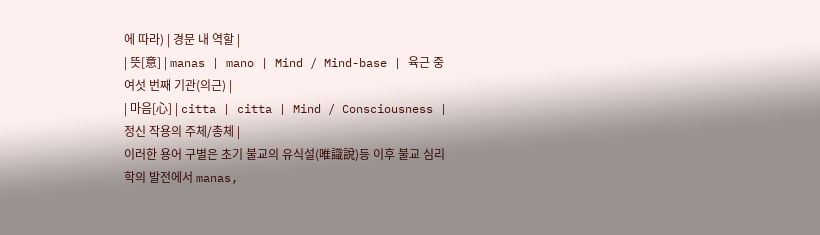에 따라) | 경문 내 역할 |
| 뜻[意] | manas | mano | Mind / Mind-base | 육근 중 여섯 번째 기관(의근) |
| 마음[心] | citta | citta | Mind / Consciousness | 정신 작용의 주체/총체 |
이러한 용어 구별은 초기 불교의 유식설(唯識說)등 이후 불교 심리학의 발전에서 manas,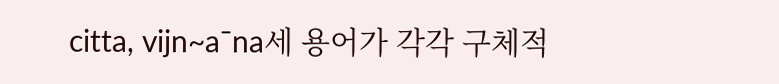citta, vijn~aˉna세 용어가 각각 구체적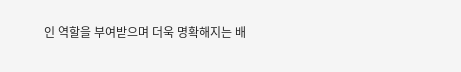인 역할을 부여받으며 더욱 명확해지는 배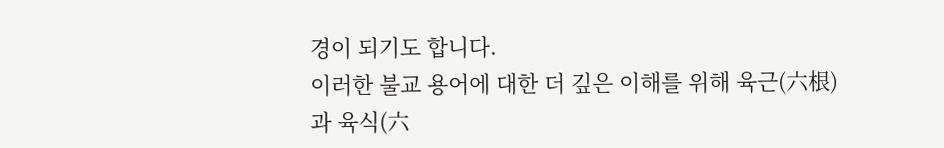경이 되기도 합니다.
이러한 불교 용어에 대한 더 깊은 이해를 위해 육근(六根)과 육식(六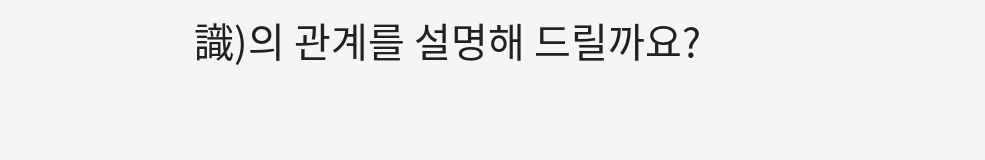識)의 관계를 설명해 드릴까요?